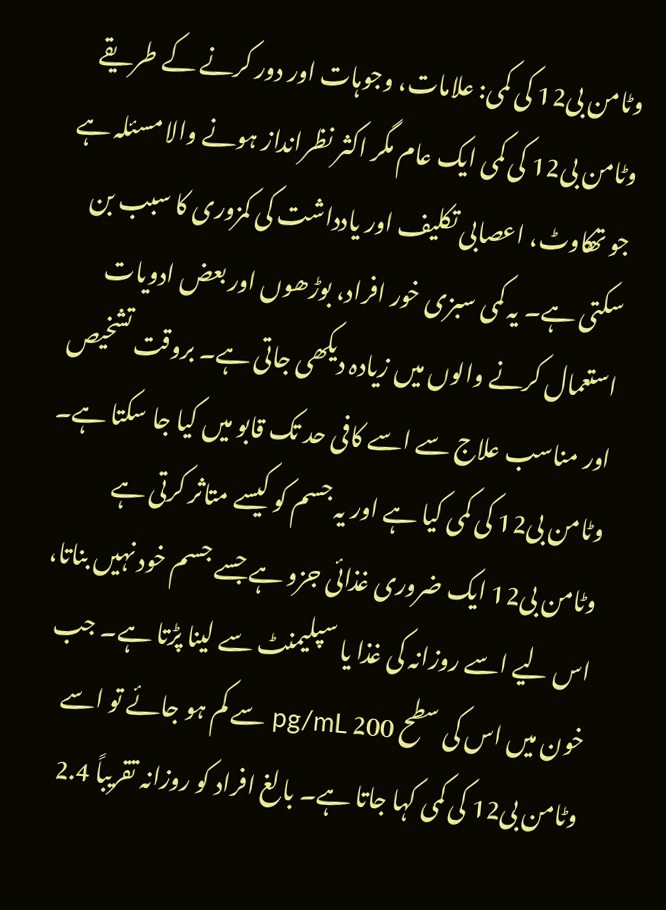وٹامن بی12 کی کمی: علامات، وجوہات اور دور کرنے کے طریقے
وٹامن بی12 کی کمی ایک عام مگر اکثر نظرانداز ہونے والا مسئلہ ہے جو تھکاوٹ، اعصابی تکلیف اور یادداشت کی کمزوری کا سبب بن سکتی ہے۔ یہ کمی سبزی خور افراد، بوڑھوں اور بعض ادویات استعمال کرنے والوں میں زیادہ دیکھی جاتی ہے۔ بروقت تشخیص اور مناسب علاج سے اسے کافی حد تک قابو میں کیا جا سکتا ہے۔
وٹامن بی12 کی کمی کیا ہے اور یہ جسم کو کیسے متاثر کرتی ہے
وٹامن بی12 ایک ضروری غذائی جزو ہے جسے جسم خود نہیں بناتا، اس لیے اسے روزانہ کی غذا یا سپلیمنٹ سے لینا پڑتا ہے۔ جب خون میں اس کی سطح 200 pg/mL سے کم ہو جائے تو اسے وٹامن بی12 کی کمی کہا جاتا ہے۔ بالغ افراد کو روزانہ تقریباً 2.4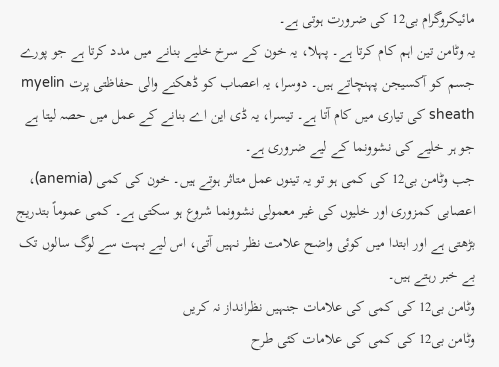مائیکروگرام بی12 کی ضرورت ہوتی ہے۔
یہ وٹامن تین اہم کام کرتا ہے۔ پہلا، یہ خون کے سرخ خلیے بنانے میں مدد کرتا ہے جو پورے جسم کو آکسیجن پہنچاتے ہیں۔ دوسرا، یہ اعصاب کو ڈھکنے والی حفاظتی پرت myelin sheath کی تیاری میں کام آتا ہے۔ تیسرا، یہ ڈی این اے بنانے کے عمل میں حصہ لیتا ہے جو ہر خلیے کی نشوونما کے لیے ضروری ہے۔
جب وٹامن بی12 کی کمی ہو تو یہ تینوں عمل متاثر ہوتے ہیں۔ خون کی کمی (anemia)، اعصابی کمزوری اور خلیوں کی غیر معمولی نشوونما شروع ہو سکتی ہے۔ کمی عموماً بتدریج بڑھتی ہے اور ابتدا میں کوئی واضح علامت نظر نہیں آتی، اس لیے بہت سے لوگ سالوں تک بے خبر رہتے ہیں۔
وٹامن بی12 کی کمی کی علامات جنہیں نظرانداز نہ کریں
وٹامن بی12 کی کمی کی علامات کئی طرح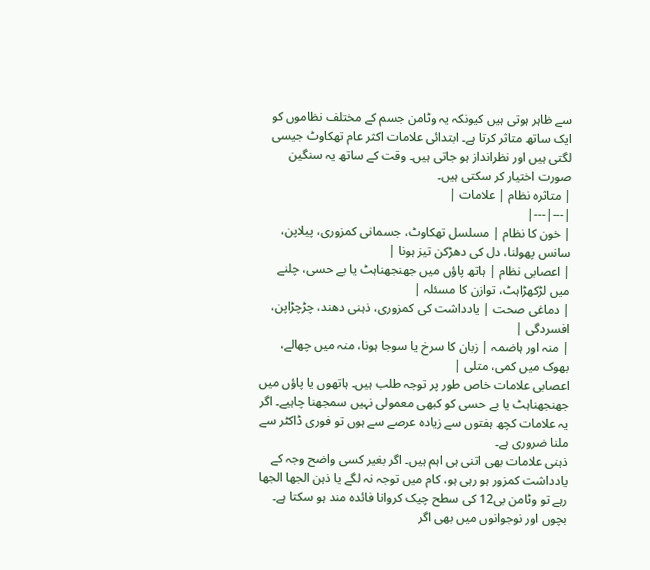سے ظاہر ہوتی ہیں کیونکہ یہ وٹامن جسم کے مختلف نظاموں کو ایک ساتھ متاثر کرتا ہے۔ ابتدائی علامات اکثر عام تھکاوٹ جیسی لگتی ہیں اور نظرانداز ہو جاتی ہیں۔ وقت کے ساتھ یہ سنگین صورت اختیار کر سکتی ہیں۔
| متاثرہ نظام | علامات |
|---|---|
| خون کا نظام | مسلسل تھکاوٹ، جسمانی کمزوری، پیلاپن، سانس پھولنا، دل کی دھڑکن تیز ہونا |
| اعصابی نظام | ہاتھ پاؤں میں جھنجھناہٹ یا بے حسی، چلنے میں لڑکھڑاہٹ، توازن کا مسئلہ |
| دماغی صحت | یادداشت کی کمزوری، ذہنی دھند، چڑچڑاپن، افسردگی |
| منہ اور ہاضمہ | زبان کا سرخ یا سوجا ہونا، منہ میں چھالے، بھوک میں کمی، متلی |
اعصابی علامات خاص طور پر توجہ طلب ہیں۔ ہاتھوں یا پاؤں میں جھنجھناہٹ یا بے حسی کو کبھی معمولی نہیں سمجھنا چاہیے۔ اگر یہ علامات کچھ ہفتوں سے زیادہ عرصے سے ہوں تو فوری ڈاکٹر سے ملنا ضروری ہے۔
ذہنی علامات بھی اتنی ہی اہم ہیں۔ اگر بغیر کسی واضح وجہ کے یادداشت کمزور ہو رہی ہو، کام میں توجہ نہ لگے یا ذہن الجھا الجھا رہے تو وٹامن بی12 کی سطح چیک کروانا فائدہ مند ہو سکتا ہے۔ بچوں اور نوجوانوں میں بھی اگر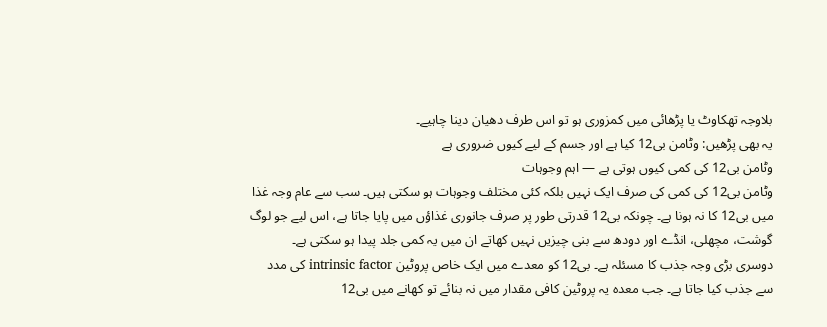بلاوجہ تھکاوٹ یا پڑھائی میں کمزوری ہو تو اس طرف دھیان دینا چاہیے۔
یہ بھی پڑھیں: وٹامن بی12 کیا ہے اور جسم کے لیے کیوں ضروری ہے
وٹامن بی12 کی کمی کیوں ہوتی ہے — اہم وجوہات
وٹامن بی12 کی کمی کی صرف ایک نہیں بلکہ کئی مختلف وجوہات ہو سکتی ہیں۔ سب سے عام وجہ غذا میں بی12 کا نہ ہونا ہے۔ چونکہ بی12 قدرتی طور پر صرف جانوری غذاؤں میں پایا جاتا ہے، اس لیے جو لوگ گوشت، مچھلی، انڈے اور دودھ سے بنی چیزیں نہیں کھاتے ان میں یہ کمی جلد پیدا ہو سکتی ہے۔
دوسری بڑی وجہ جذب کا مسئلہ ہے۔ بی12 کو معدے میں ایک خاص پروٹین intrinsic factor کی مدد سے جذب کیا جاتا ہے۔ جب معدہ یہ پروٹین کافی مقدار میں نہ بنائے تو کھانے میں بی12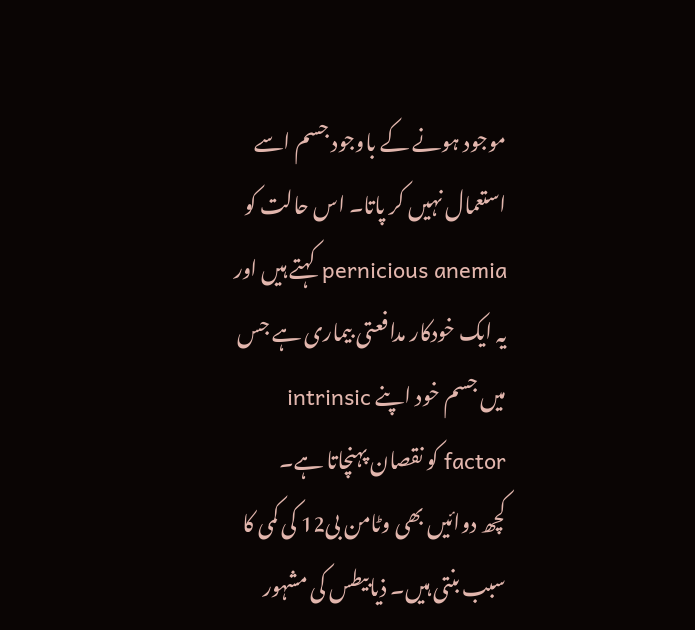موجود ہونے کے باوجود جسم اسے استعمال نہیں کر پاتا۔ اس حالت کو pernicious anemia کہتے ہیں اور یہ ایک خودکار مدافعتی بیماری ہے جس میں جسم خود اپنے intrinsic factor کو نقصان پہنچاتا ہے۔
کچھ دوائیں بھی وٹامن بی12 کی کمی کا سبب بنتی ہیں۔ ذیابیطس کی مشہور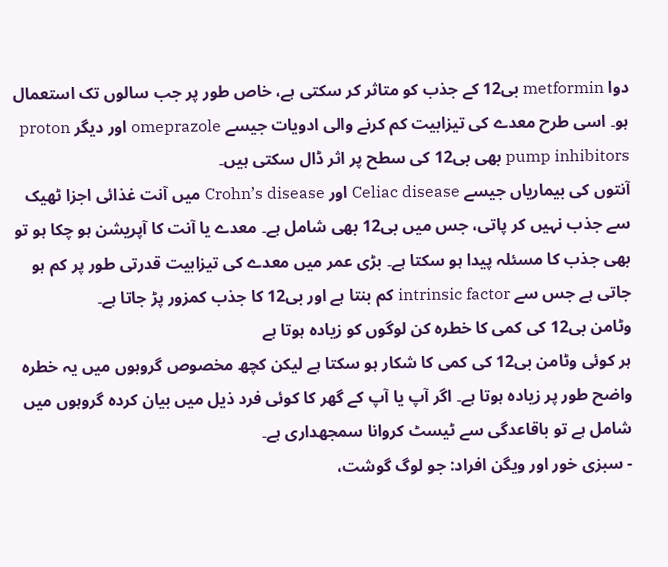دوا metformin بی12 کے جذب کو متاثر کر سکتی ہے، خاص طور پر جب سالوں تک استعمال ہو۔ اسی طرح معدے کی تیزابیت کم کرنے والی ادویات جیسے omeprazole اور دیگر proton pump inhibitors بھی بی12 کی سطح پر اثر ڈال سکتی ہیں۔
آنتوں کی بیماریاں جیسے Celiac disease اور Crohn’s disease میں آنت غذائی اجزا ٹھیک سے جذب نہیں کر پاتی، جس میں بی12 بھی شامل ہے۔ معدے یا آنت کا آپریشن ہو چکا ہو تو بھی جذب کا مسئلہ پیدا ہو سکتا ہے۔ بڑی عمر میں معدے کی تیزابیت قدرتی طور پر کم ہو جاتی ہے جس سے intrinsic factor کم بنتا ہے اور بی12 کا جذب کمزور پڑ جاتا ہے۔
وٹامن بی12 کی کمی کا خطرہ کن لوگوں کو زیادہ ہوتا ہے
ہر کوئی وٹامن بی12 کی کمی کا شکار ہو سکتا ہے لیکن کچھ مخصوص گروہوں میں یہ خطرہ واضح طور پر زیادہ ہوتا ہے۔ اگر آپ یا آپ کے گھر کا کوئی فرد ذیل میں بیان کردہ گروہوں میں شامل ہے تو باقاعدگی سے ٹیسٹ کروانا سمجھداری ہے۔
- سبزی خور اور ویگن افراد: جو لوگ گوشت،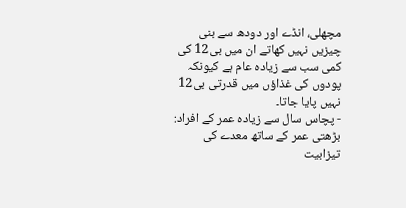مچھلی، انڈے اور دودھ سے بنی چیزیں نہیں کھاتے ان میں بی12 کی کمی سب سے زیادہ عام ہے کیونکہ پودوں کی غذاؤں میں قدرتی بی12 نہیں پایا جاتا۔
- پچاس سال سے زیادہ عمر کے افراد: بڑھتی عمر کے ساتھ معدے کی تیزابیت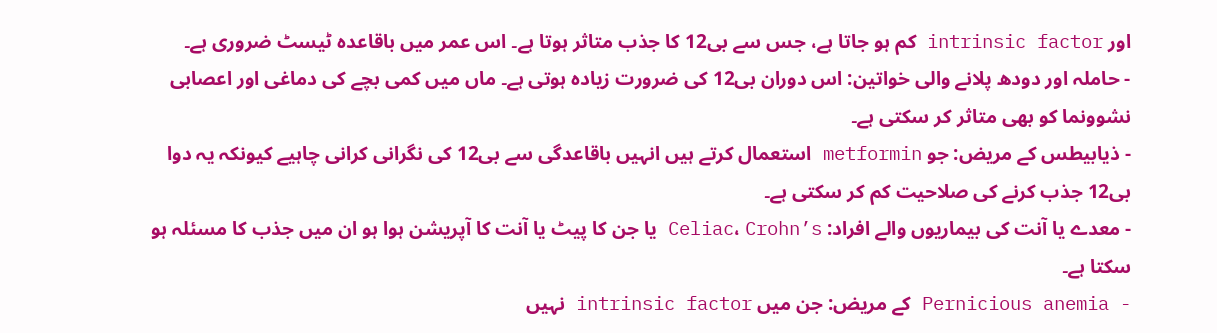اور intrinsic factor کم ہو جاتا ہے، جس سے بی12 کا جذب متاثر ہوتا ہے۔ اس عمر میں باقاعدہ ٹیسٹ ضروری ہے۔
- حاملہ اور دودھ پلانے والی خواتین: اس دوران بی12 کی ضرورت زیادہ ہوتی ہے۔ ماں میں کمی بچے کی دماغی اور اعصابی نشوونما کو بھی متاثر کر سکتی ہے۔
- ذیابیطس کے مریض: جو metformin استعمال کرتے ہیں انہیں باقاعدگی سے بی12 کی نگرانی کرانی چاہیے کیونکہ یہ دوا بی12 جذب کرنے کی صلاحیت کم کر سکتی ہے۔
- معدے یا آنت کی بیماریوں والے افراد: Celiac، Crohn’s یا جن کا پیٹ یا آنت کا آپریشن ہوا ہو ان میں جذب کا مسئلہ ہو سکتا ہے۔
- Pernicious anemia کے مریض: جن میں intrinsic factor نہیں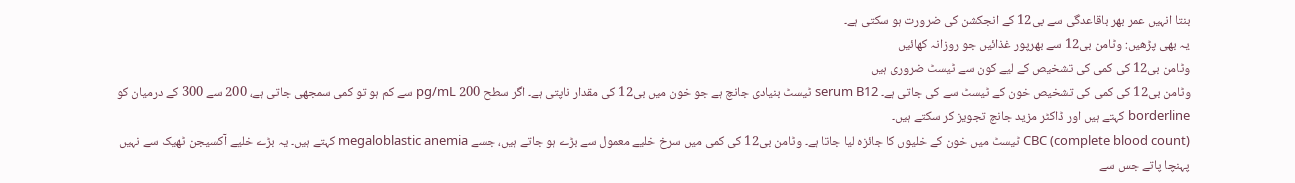بنتا انہیں عمر بھر باقاعدگی سے بی12 کے انجکشن کی ضرورت ہو سکتی ہے۔
یہ بھی پڑھیں: وٹامن بی12 سے بھرپور غذائیں جو روزانہ کھائیں
وٹامن بی12 کی کمی کی تشخیص کے لیے کون سے ٹیسٹ ضروری ہیں
وٹامن بی12 کی کمی کی تشخیص خون کے ٹیسٹ سے کی جاتی ہے۔ serum B12 ٹیسٹ بنیادی جانچ ہے جو خون میں بی12 کی مقدار ناپتی ہے۔ اگر سطح 200 pg/mL سے کم ہو تو کمی سمجھی جاتی ہے، 200 سے 300 کے درمیان کو borderline کہتے ہیں اور ڈاکٹر مزید جانچ تجویز کر سکتے ہیں۔
CBC (complete blood count) ٹیسٹ میں خون کے خلیوں کا جائزہ لیا جاتا ہے۔ وٹامن بی12 کی کمی میں سرخ خلیے معمول سے بڑے ہو جاتے ہیں، جسے megaloblastic anemia کہتے ہیں۔ یہ بڑے خلیے آکسیجن ٹھیک سے نہیں پہنچا پاتے جس سے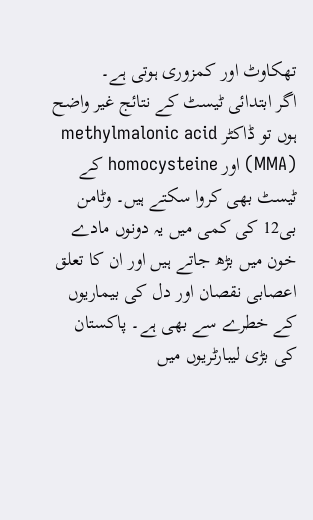تھکاوٹ اور کمزوری ہوتی ہے۔
اگر ابتدائی ٹیسٹ کے نتائج غیر واضح ہوں تو ڈاکٹر methylmalonic acid (MMA) اور homocysteine کے ٹیسٹ بھی کروا سکتے ہیں۔ وٹامن بی12 کی کمی میں یہ دونوں مادے خون میں بڑھ جاتے ہیں اور ان کا تعلق اعصابی نقصان اور دل کی بیماریوں کے خطرے سے بھی ہے۔ پاکستان کی بڑی لیبارٹریوں میں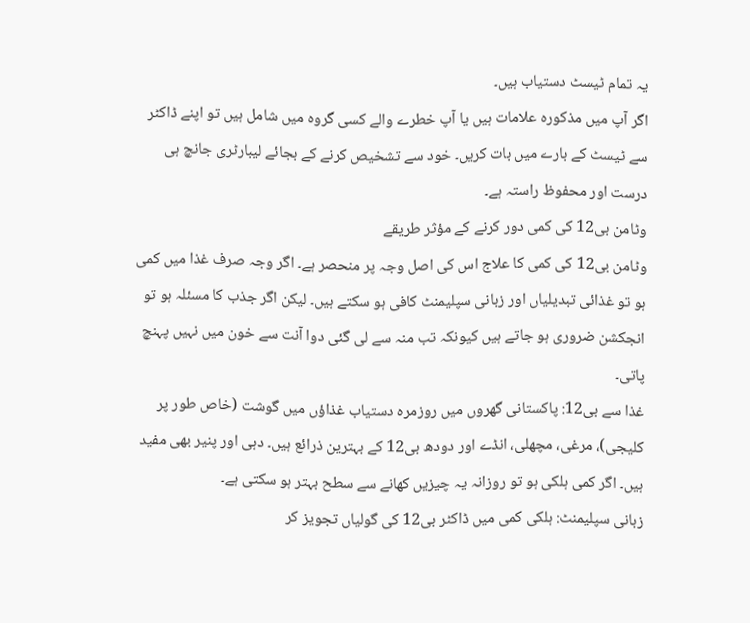یہ تمام ٹیسٹ دستیاب ہیں۔
اگر آپ میں مذکورہ علامات ہیں یا آپ خطرے والے کسی گروہ میں شامل ہیں تو اپنے ڈاکٹر سے ٹیسٹ کے بارے میں بات کریں۔ خود سے تشخیص کرنے کے بجائے لیبارٹری جانچ ہی درست اور محفوظ راستہ ہے۔
وٹامن بی12 کی کمی دور کرنے کے مؤثر طریقے
وٹامن بی12 کی کمی کا علاج اس کی اصل وجہ پر منحصر ہے۔ اگر وجہ صرف غذا میں کمی ہو تو غذائی تبدیلیاں اور زبانی سپلیمنٹ کافی ہو سکتے ہیں۔ لیکن اگر جذب کا مسئلہ ہو تو انجکشن ضروری ہو جاتے ہیں کیونکہ تب منہ سے لی گئی دوا آنت سے خون میں نہیں پہنچ پاتی۔
غذا سے بی12: پاکستانی گھروں میں روزمرہ دستیاب غذاؤں میں گوشت (خاص طور پر کلیجی)، مرغی، مچھلی، انڈے اور دودھ بی12 کے بہترین ذرائع ہیں۔ دہی اور پنیر بھی مفید ہیں۔ اگر کمی ہلکی ہو تو روزانہ یہ چیزیں کھانے سے سطح بہتر ہو سکتی ہے۔
زبانی سپلیمنٹ: ہلکی کمی میں ڈاکٹر بی12 کی گولیاں تجویز کر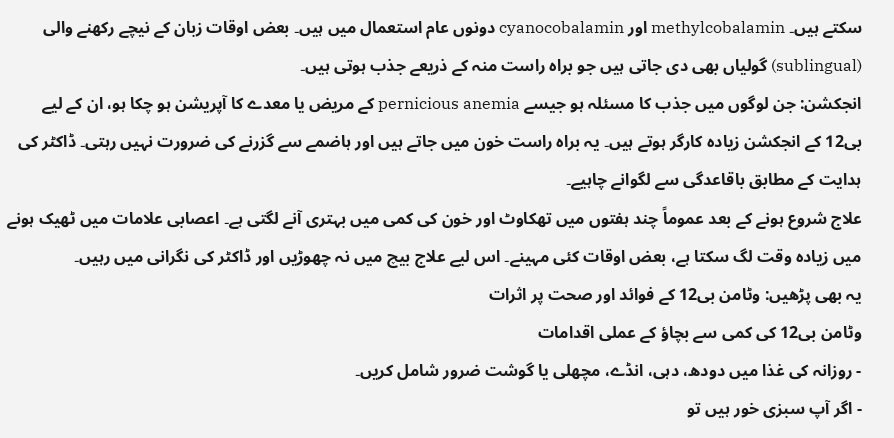سکتے ہیں۔ methylcobalamin اور cyanocobalamin دونوں عام استعمال میں ہیں۔ بعض اوقات زبان کے نیچے رکھنے والی (sublingual) گولیاں بھی دی جاتی ہیں جو براہ راست منہ کے ذریعے جذب ہوتی ہیں۔
انجکشن: جن لوگوں میں جذب کا مسئلہ ہو جیسے pernicious anemia کے مریض یا معدے کا آپریشن ہو چکا ہو، ان کے لیے بی12 کے انجکشن زیادہ کارگر ہوتے ہیں۔ یہ براہ راست خون میں جاتے ہیں اور ہاضمے سے گزرنے کی ضرورت نہیں رہتی۔ ڈاکٹر کی ہدایت کے مطابق باقاعدگی سے لگوانے چاہیے۔
علاج شروع ہونے کے بعد عموماً چند ہفتوں میں تھکاوٹ اور خون کی کمی میں بہتری آنے لگتی ہے۔ اعصابی علامات میں ٹھیک ہونے میں زیادہ وقت لگ سکتا ہے، بعض اوقات کئی مہینے۔ اس لیے علاج بیچ میں نہ چھوڑیں اور ڈاکٹر کی نگرانی میں رہیں۔
یہ بھی پڑھیں: وٹامن بی12 کے فوائد اور صحت پر اثرات
وٹامن بی12 کی کمی سے بچاؤ کے عملی اقدامات
- روزانہ کی غذا میں دودھ، دہی، انڈے، مچھلی یا گوشت ضرور شامل کریں۔
- اگر آپ سبزی خور ہیں تو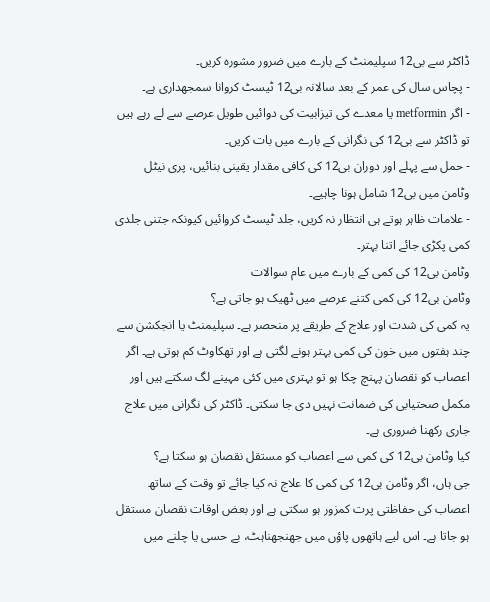ڈاکٹر سے بی12 سپلیمنٹ کے بارے میں ضرور مشورہ کریں۔
- پچاس سال کی عمر کے بعد سالانہ بی12 ٹیسٹ کروانا سمجھداری ہے۔
- اگر metformin یا معدے کی تیزابیت کی دوائیں طویل عرصے سے لے رہے ہیں تو ڈاکٹر سے بی12 کی نگرانی کے بارے میں بات کریں۔
- حمل سے پہلے اور دوران بی12 کی کافی مقدار یقینی بنائیں، پری نیٹل وٹامن میں بی12 شامل ہونا چاہیے۔
- علامات ظاہر ہوتے ہی انتظار نہ کریں، جلد ٹیسٹ کروائیں کیونکہ جتنی جلدی کمی پکڑی جائے اتنا بہتر۔
وٹامن بی12 کی کمی کے بارے میں عام سوالات
وٹامن بی12 کی کمی کتنے عرصے میں ٹھیک ہو جاتی ہے؟
یہ کمی کی شدت اور علاج کے طریقے پر منحصر ہے۔ سپلیمنٹ یا انجکشن سے چند ہفتوں میں خون کی کمی بہتر ہونے لگتی ہے اور تھکاوٹ کم ہوتی ہے۔ اگر اعصاب کو نقصان پہنچ چکا ہو تو بہتری میں کئی مہینے لگ سکتے ہیں اور مکمل صحتیابی کی ضمانت نہیں دی جا سکتی۔ ڈاکٹر کی نگرانی میں علاج جاری رکھنا ضروری ہے۔
کیا وٹامن بی12 کی کمی سے اعصاب کو مستقل نقصان ہو سکتا ہے؟
جی ہاں، اگر وٹامن بی12 کی کمی کا علاج نہ کیا جائے تو وقت کے ساتھ اعصاب کی حفاظتی پرت کمزور ہو سکتی ہے اور بعض اوقات نقصان مستقل ہو جاتا ہے۔ اس لیے ہاتھوں پاؤں میں جھنجھناہٹ، بے حسی یا چلنے میں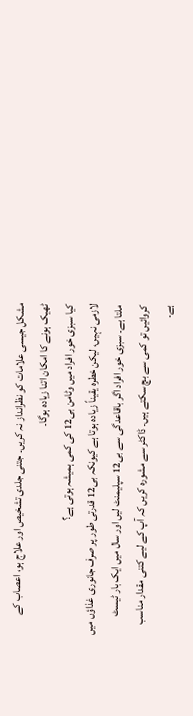مشکل جیسی علامات کو نظرانداز نہ کریں۔ جتنی جلدی تشخیص اور علاج ہو، اعصاب کے ٹھیک ہونے کا امکان اتنا زیادہ ہوگا۔
کیا سبزی خور افراد میں وٹامن بی12 کی کمی ہمیشہ ہوتی ہے؟
لازمی نہیں، لیکن خطرہ یقیناً زیادہ ہوتا ہے کیونکہ بی12 قدرتی طور پر صرف جانوری غذاؤں میں ملتا ہے۔ سبزی خور افراد اگر باقاعدگی سے بی12 سپلیمنٹ لیں اور سال میں ایک بار ٹیسٹ کروائیں تو کمی سے بچ سکتے ہیں۔ ڈاکٹر سے مشورہ کریں کہ آپ کے لیے کتنی مقدار مناسب ہے۔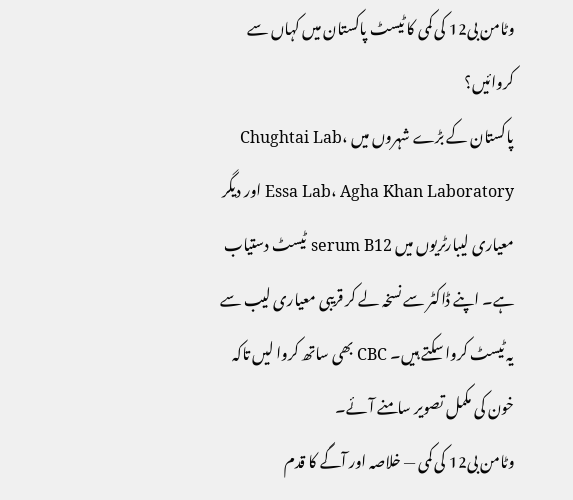وٹامن بی12 کی کمی کا ٹیسٹ پاکستان میں کہاں سے کروائیں؟
پاکستان کے بڑے شہروں میں Chughtai Lab، Essa Lab، Agha Khan Laboratory اور دیگر معیاری لیبارٹریوں میں serum B12 ٹیسٹ دستیاب ہے۔ اپنے ڈاکٹر سے نسخہ لے کر قریبی معیاری لیب سے یہ ٹیسٹ کروا سکتے ہیں۔ CBC بھی ساتھ کروا لیں تاکہ خون کی مکمل تصویر سامنے آئے۔
وٹامن بی12 کی کمی — خلاصہ اور آگے کا قدم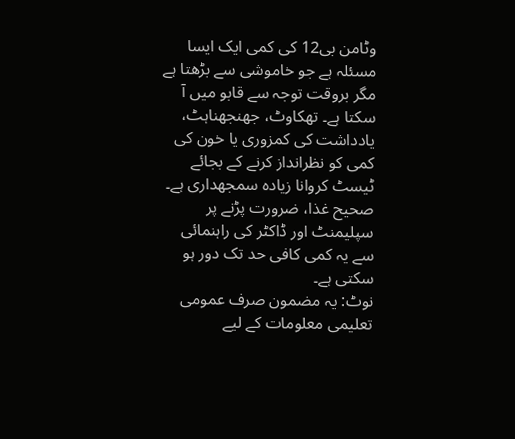وٹامن بی12 کی کمی ایک ایسا مسئلہ ہے جو خاموشی سے بڑھتا ہے مگر بروقت توجہ سے قابو میں آ سکتا ہے۔ تھکاوٹ، جھنجھناہٹ، یادداشت کی کمزوری یا خون کی کمی کو نظرانداز کرنے کے بجائے ٹیسٹ کروانا زیادہ سمجھداری ہے۔ صحیح غذا، ضرورت پڑنے پر سپلیمنٹ اور ڈاکٹر کی راہنمائی سے یہ کمی کافی حد تک دور ہو سکتی ہے۔
نوٹ: یہ مضمون صرف عمومی تعلیمی معلومات کے لیے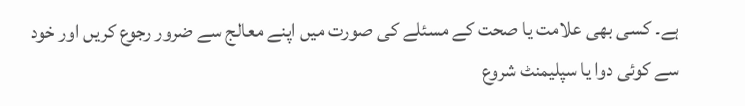ہے۔ کسی بھی علامت یا صحت کے مسئلے کی صورت میں اپنے معالج سے ضرور رجوع کریں اور خود سے کوئی دوا یا سپلیمنٹ شروع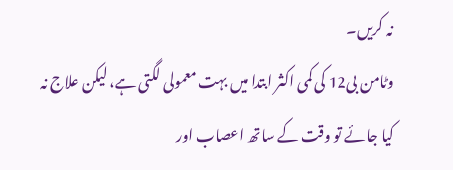نہ کریں۔
وٹامن بی12 کی کمی اکثر ابتدا میں بہت معمولی لگتی ہے، لیکن علاج نہ کیا جائے تو وقت کے ساتھ اعصاب اور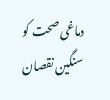دماغی صحت کو سنگین نقصان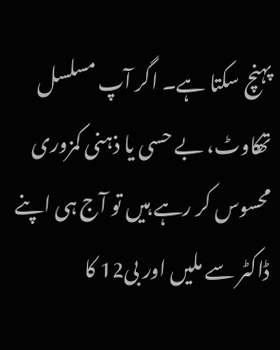پہنچ سکتا ہے۔ اگر آپ مسلسل تھکاوٹ، بے حسی یا ذہنی کمزوری محسوس کر رہے ہیں تو آج ہی اپنے ڈاکٹر سے ملیں اور بی12 کا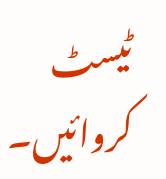ٹیسٹ کروائیں۔